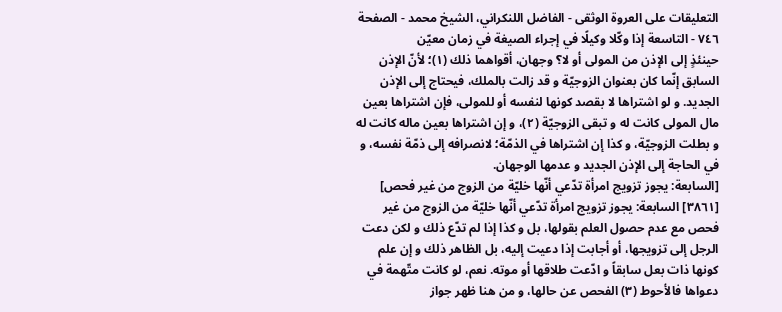التعليقات على العروة الوثقى - الفاضل اللنكراني، الشيخ محمد - الصفحة ٧٤٦ - التاسعة إذا وكّلا وكيلًا في إجراء الصيغة في زمان معيّن
حينئذٍ إلى الإذن من المولى أو لا؟ وجهان، أقواهما ذلك (١)؛ لأنّ الإذن السابق إنّما كان بعنوان الزوجيّة و قد زالت بالملك، فيحتاج إلى الإذن الجديد. و لو اشتراها لا بقصد كونها لنفسه أو للمولى، فإن اشتراها بعين مال المولى كانت له و تبقى الزوجيّة (٢)، و إن اشتراها بعين ماله كانت له و بطلت الزوجيّة، و كذا إن اشتراها في الذمّة؛ لانصرافه إلى ذمّة نفسه، و في الحاجة إلى الإذن الجديد و عدمها الوجهان.
[السابعة: يجوز تزويج امرأة تدّعي أنّها خليّة من الزوج من غير فحص]
[٣٨٦١] السابعة: يجوز تزويج امرأة تدّعي أنّها خليّة من الزوج من غير فحص مع عدم حصول العلم بقولها، بل و كذا إذا لم تدّع ذلك و لكن دعت الرجل إلى تزويجها، أو أجابت إذا دعيت إليه، بل الظاهر ذلك و إن علم كونها ذات بعل سابقاً و ادّعت طلاقها أو موته. نعم، لو كانت متّهمة في دعواها فالأحوط (٣) الفحص عن حالها، و من هنا ظهر جواز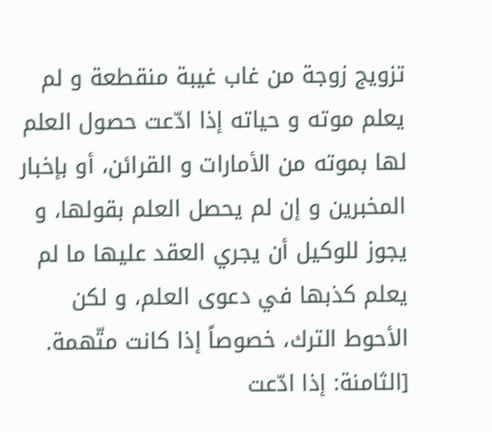تزويج زوجة من غاب غيبة منقطعة و لم يعلم موته و حياته إذا ادّعت حصول العلم لها بموته من الأمارات و القرائن، أو بإخبار المخبرين و إن لم يحصل العلم بقولها، و يجوز للوكيل أن يجري العقد عليها ما لم يعلم كذبها في دعوى العلم، و لكن الأحوط الترك، خصوصاً إذا كانت متّهمة.
[الثامنة: إذا ادّعت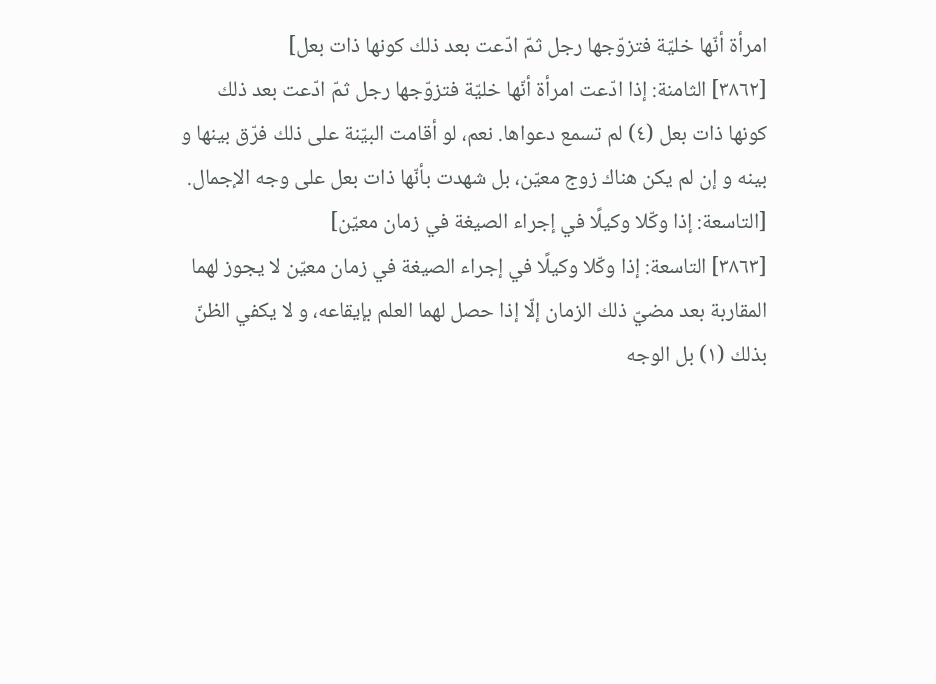امرأة أنّها خليّة فتزوّجها رجل ثمّ ادّعت بعد ذلك كونها ذات بعل]
[٣٨٦٢] الثامنة: إذا ادّعت امرأة أنّها خليّة فتزوّجها رجل ثمّ ادّعت بعد ذلك كونها ذات بعل (٤) لم تسمع دعواها. نعم، لو أقامت البيّنة على ذلك فرّق بينها و بينه و إن لم يكن هناك زوج معيّن، بل شهدت بأنّها ذات بعل على وجه الإجمال.
[التاسعة: إذا وكّلا وكيلًا في إجراء الصيغة في زمان معيّن]
[٣٨٦٣] التاسعة: إذا وكّلا وكيلًا في إجراء الصيغة في زمان معيّن لا يجوز لهما المقاربة بعد مضيّ ذلك الزمان إلّا إذا حصل لهما العلم بإيقاعه، و لا يكفي الظنّ بذلك (١) بل الوجه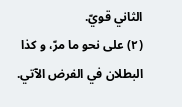الثاني قويّ.
(٢) على نحو ما مرّ، و كذا البطلان في الفرض الآتي.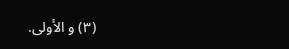(٣) و الأولى.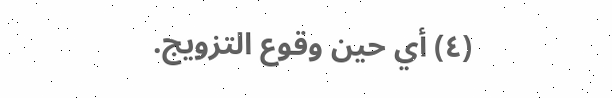(٤) أي حين وقوع التزويج.